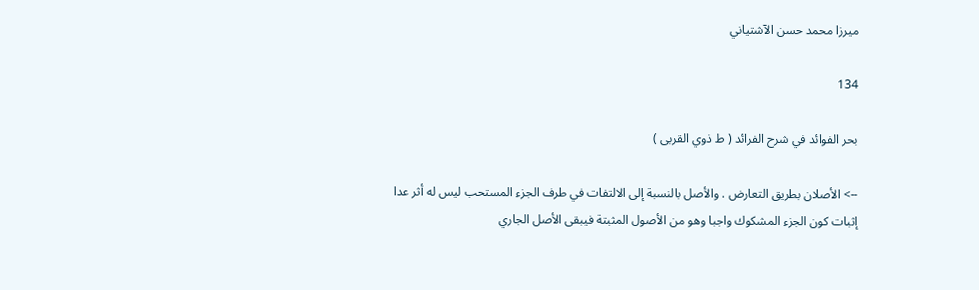ميرزا محمد حسن الآشتياني

134

بحر الفوائد في شرح الفرائد ( ط ذوي القربى )

--> الأصلان بطريق التعارض . والأصل بالنسبة إلى الالتفات في طرف الجزء المستحب ليس له أثر عدا إثبات كون الجزء المشكوك واجبا وهو من الأصول المثبتة فيبقى الأصل الجاري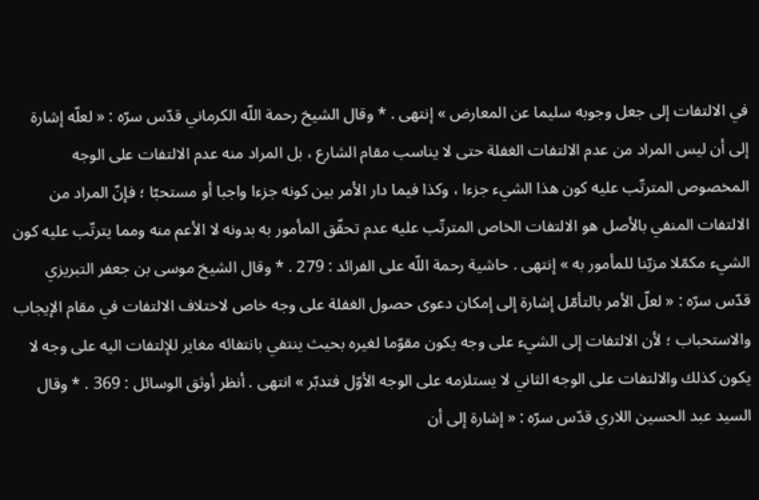في الالتفات إلى جعل وجوبه سليما عن المعارض » إنتهى . * وقال الشيخ رحمة اللّه الكرماني قدّس سرّه : « لعلّه إشارة إلى أن ليس المراد من عدم الالتفات الغفلة حتى لا يناسب مقام الشارع ، بل المراد منه عدم الالتفات على الوجه المخصوص المترتّب عليه كون هذا الشيء جزءا ، وكذا فيما دار الأمر بين كونه جزءا واجبا أو مستحبّا ؛ فإنّ المراد من الالتفات المنفي بالأصل هو الالتفات الخاص المترتّب عليه عدم تحقّق المأمور به بدونه لا الأعم منه ومما يترتّب عليه كون الشيء مكمّلا مزيّنا للمأمور به » إنتهى . حاشية رحمة اللّه على الفرائد : 279 . * وقال الشيخ موسى بن جعفر التبريزي قدّس سرّه : « لعلّ الأمر بالتأمّل إشارة إلى إمكان دعوى حصول الغفلة على وجه خاص لاختلاف الالتفات في مقام الإيجاب والاستحباب ؛ لأن الالتفات إلى الشيء على وجه يكون مقوّما لغيره بحيث ينتفي بانتفائه مغاير للإلتفات اليه على وجه لا يكون كذلك والالتفات على الوجه الثاني لا يستلزمه على الوجه الأوّل فتدبّر » انتهى . أنظر أوثق الوسائل : 369 . * وقال السيد عبد الحسين اللاري قدّس سرّه : « إشارة إلى أن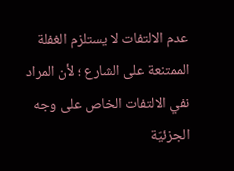عدم الالتفات لا يستلزم الغفلة الممتنعة على الشارع ؛ لأن المراد نفي الالتفات الخاص على وجه الجزئيّة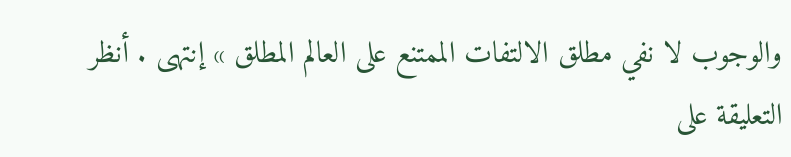والوجوب لا نفي مطلق الالتفات الممتنع على العالم المطلق » إنتهى . أنظر التعليقة على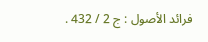فرائد الأصول : ج 2 / 432 .